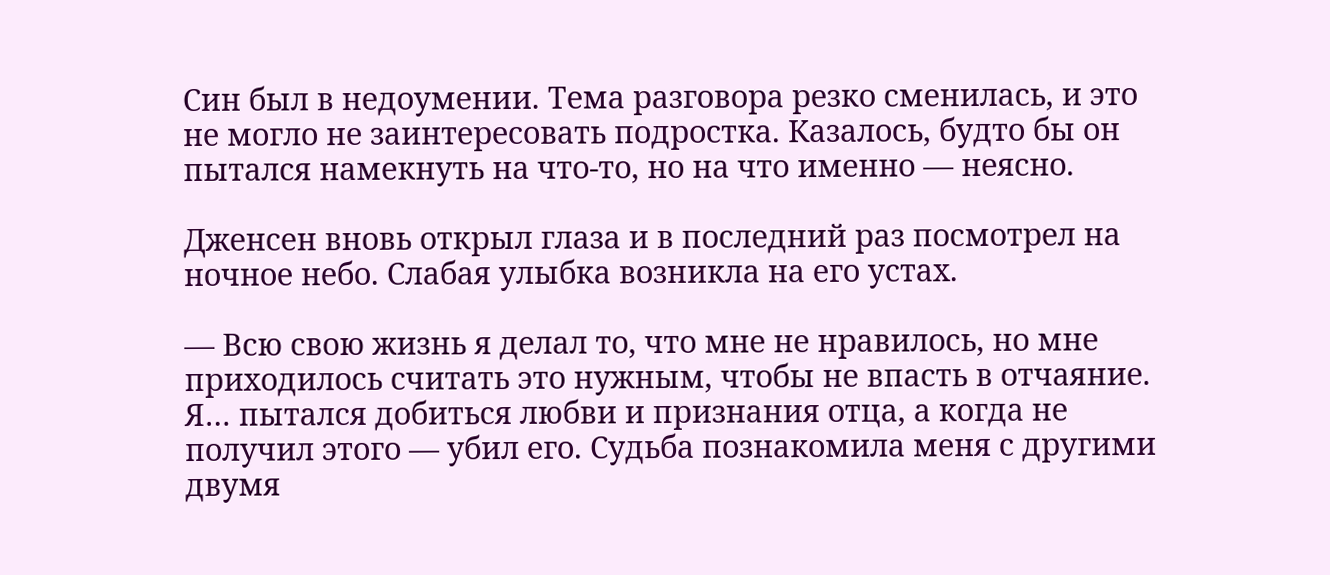Син был в недоумении. Тема разговора резко сменилась, и это не могло не заинтересовать подростка. Казалось, будто бы он пытался намекнуть на что-то, но на что именно — неясно.

Дженсен вновь открыл глаза и в последний раз посмотрел на ночное небо. Слабая улыбка возникла на его устах.

— Всю свою жизнь я делал то, что мне не нравилось, но мне приходилось считать это нужным, чтобы не впасть в отчаяние. Я… пытался добиться любви и признания отца, а когда не получил этого — убил его. Судьба познакомила меня с другими двумя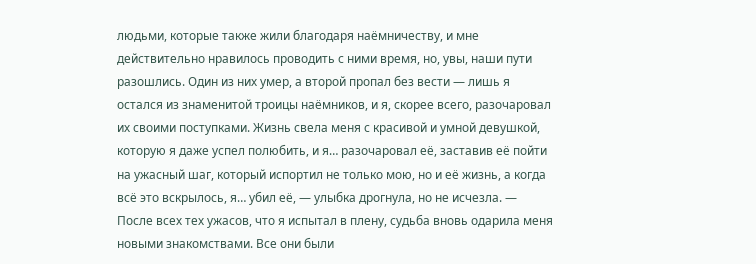людьми, которые также жили благодаря наёмничеству, и мне действительно нравилось проводить с ними время, но, увы, наши пути разошлись. Один из них умер, а второй пропал без вести — лишь я остался из знаменитой троицы наёмников, и я, скорее всего, разочаровал их своими поступками. Жизнь свела меня с красивой и умной девушкой, которую я даже успел полюбить, и я… разочаровал её, заставив её пойти на ужасный шаг, который испортил не только мою, но и её жизнь, а когда всё это вскрылось, я… убил её, — улыбка дрогнула, но не исчезла. — После всех тех ужасов, что я испытал в плену, судьба вновь одарила меня новыми знакомствами. Все они были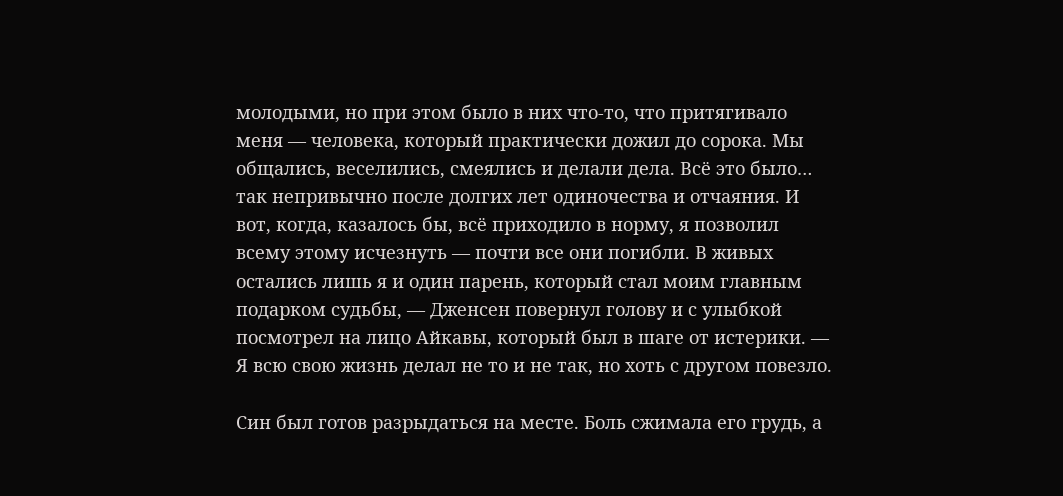молодыми, но при этом было в них что-то, что притягивало меня — человека, который практически дожил до сорока. Мы общались, веселились, смеялись и делали дела. Всё это было… так непривычно после долгих лет одиночества и отчаяния. И вот, когда, казалось бы, всё приходило в норму, я позволил всему этому исчезнуть — почти все они погибли. В живых остались лишь я и один парень, который стал моим главным подарком судьбы, — Дженсен повернул голову и с улыбкой посмотрел на лицо Айкавы, который был в шаге от истерики. — Я всю свою жизнь делал не то и не так, но хоть с другом повезло.

Син был готов разрыдаться на месте. Боль сжимала его грудь, а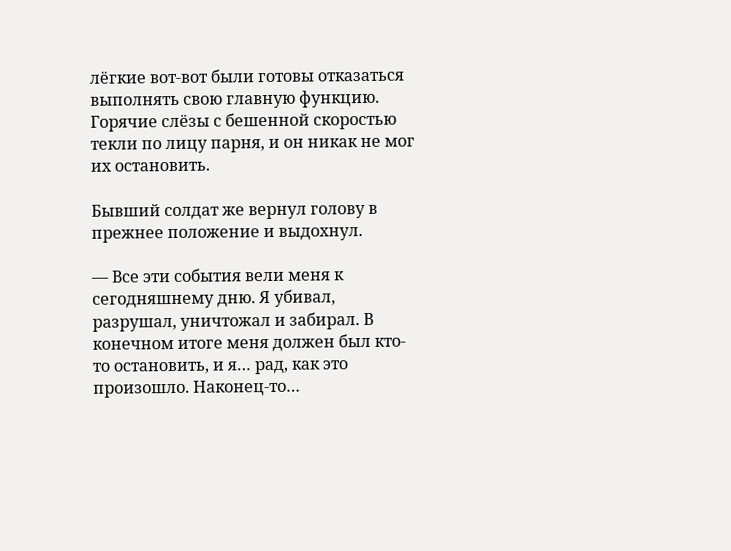лёгкие вот-вот были готовы отказаться выполнять свою главную функцию. Горячие слёзы с бешенной скоростью текли по лицу парня, и он никак не мог их остановить.

Бывший солдат же вернул голову в прежнее положение и выдохнул.

— Все эти события вели меня к сегодняшнему дню. Я убивал, разрушал, уничтожал и забирал. В конечном итоге меня должен был кто-то остановить, и я… рад, как это произошло. Наконец-то…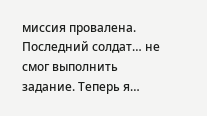миссия провалена. Последний солдат… не смог выполнить задание. Теперь я…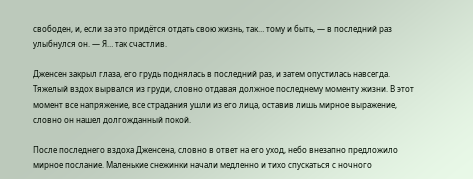свободен, и, если за это придётся отдать свою жизнь, так… тому и быть, — в последний раз улыбнулся он. — Я… так счастлив.

Дженсен закрыл глаза, его грудь поднялась в последний раз, и затем опустилась навсегда. Тяжелый вздох вырвался из груди, словно отдавая должное последнему моменту жизни. В этот момент все напряжение, все страдания ушли из его лица, оставив лишь мирное выражение, словно он нашел долгожданный покой.

После последнего вздоха Дженсена, словно в ответ на его уход, небо внезапно предложило мирное послание. Маленькие снежинки начали медленно и тихо спускаться с ночного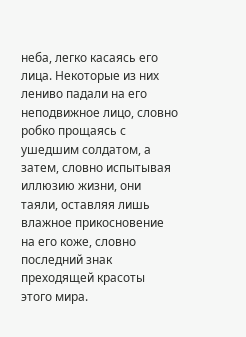неба, легко касаясь его лица. Некоторые из них лениво падали на его неподвижное лицо, словно робко прощаясь с ушедшим солдатом, а затем, словно испытывая иллюзию жизни, они таяли, оставляя лишь влажное прикосновение на его коже, словно последний знак преходящей красоты этого мира.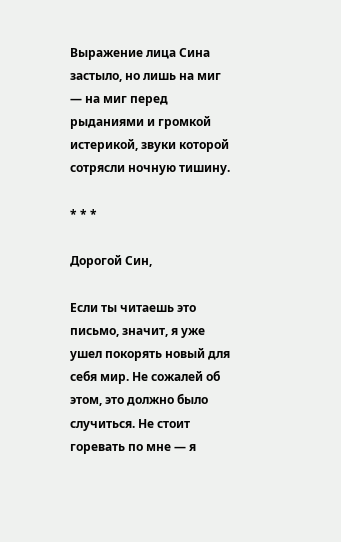Выражение лица Сина застыло, но лишь на миг — на миг перед рыданиями и громкой истерикой, звуки которой сотрясли ночную тишину.

* * *

Дорогой Син,

Если ты читаешь это письмо, значит, я уже ушел покорять новый для себя мир. Не сожалей об этом, это должно было случиться. Не стоит горевать по мне — я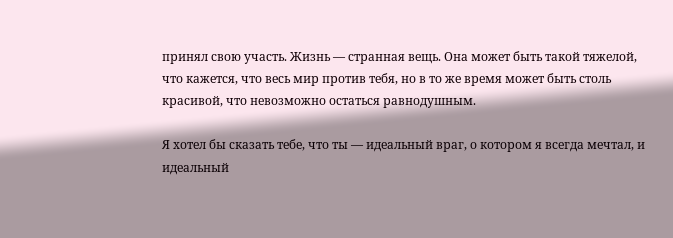принял свою участь. Жизнь — странная вещь. Она может быть такой тяжелой, что кажется, что весь мир против тебя, но в то же время может быть столь красивой, что невозможно остаться равнодушным.

Я хотел бы сказать тебе, что ты — идеальный враг, о котором я всегда мечтал, и идеальный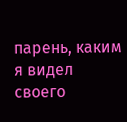парень, каким я видел своего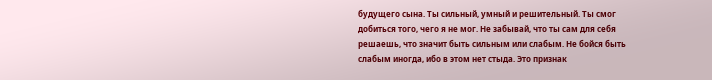будущего сына. Ты сильный, умный и решительный. Ты смог добиться того, чего я не мог. Не забывай, что ты сам для себя решаешь, что значит быть сильным или слабым. Не бойся быть слабым иногда, ибо в этом нет стыда. Это признак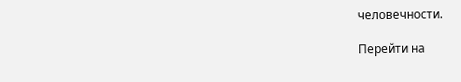человечности.

Перейти на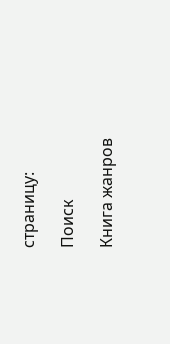страницу:

Поиск

Книга жанров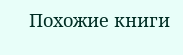Похожие книги